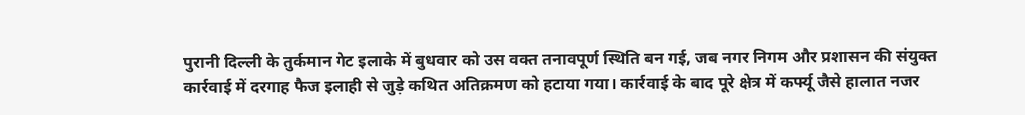पुरानी दिल्ली के तुर्कमान गेट इलाके में बुधवार को उस वक्त तनावपूर्ण स्थिति बन गई, जब नगर निगम और प्रशासन की संयुक्त कार्रवाई में दरगाह फैज इलाही से जुड़े कथित अतिक्रमण को हटाया गया। कार्रवाई के बाद पूरे क्षेत्र में कर्फ्यू जैसे हालात नजर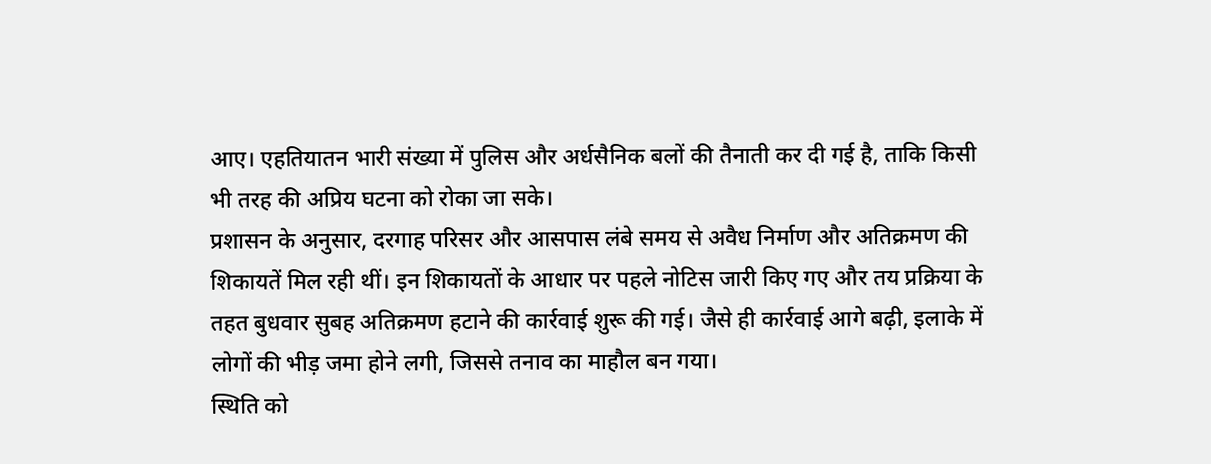आए। एहतियातन भारी संख्या में पुलिस और अर्धसैनिक बलों की तैनाती कर दी गई है, ताकि किसी भी तरह की अप्रिय घटना को रोका जा सके।
प्रशासन के अनुसार, दरगाह परिसर और आसपास लंबे समय से अवैध निर्माण और अतिक्रमण की शिकायतें मिल रही थीं। इन शिकायतों के आधार पर पहले नोटिस जारी किए गए और तय प्रक्रिया के तहत बुधवार सुबह अतिक्रमण हटाने की कार्रवाई शुरू की गई। जैसे ही कार्रवाई आगे बढ़ी, इलाके में लोगों की भीड़ जमा होने लगी, जिससे तनाव का माहौल बन गया।
स्थिति को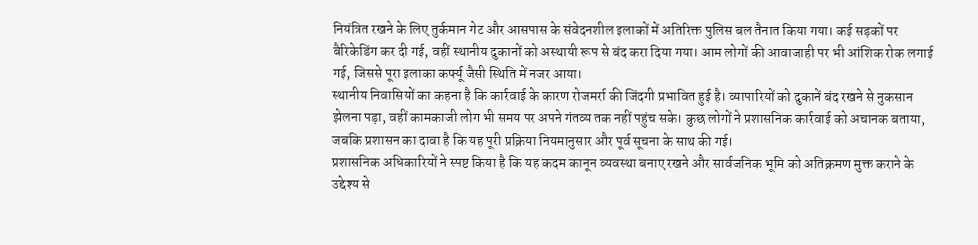नियंत्रित रखने के लिए तुर्कमान गेट और आसपास के संवेदनशील इलाकों में अतिरिक्त पुलिस बल तैनात किया गया। कई सड़कों पर बैरिकेडिंग कर दी गई, वहीं स्थानीय दुकानों को अस्थायी रूप से बंद करा दिया गया। आम लोगों की आवाजाही पर भी आंशिक रोक लगाई गई, जिससे पूरा इलाका कर्फ्यू जैसी स्थिति में नजर आया।
स्थानीय निवासियों का कहना है कि कार्रवाई के कारण रोजमर्रा की जिंदगी प्रभावित हुई है। व्यापारियों को दुकानें बंद रखने से नुकसान झेलना पड़ा, वहीं कामकाजी लोग भी समय पर अपने गंतव्य तक नहीं पहुंच सके। कुछ लोगों ने प्रशासनिक कार्रवाई को अचानक बताया, जबकि प्रशासन का दावा है कि यह पूरी प्रक्रिया नियमानुसार और पूर्व सूचना के साथ की गई।
प्रशासनिक अधिकारियों ने स्पष्ट किया है कि यह कदम कानून व्यवस्था बनाए रखने और सार्वजनिक भूमि को अतिक्रमण मुक्त कराने के उद्देश्य से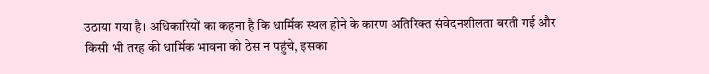उठाया गया है। अधिकारियों का कहना है कि धार्मिक स्थल होने के कारण अतिरिक्त संवेदनशीलता बरती गई और किसी भी तरह की धार्मिक भावना को ठेस न पहुंचे, इसका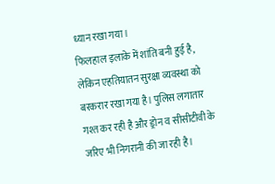ध्यान रखा गया।
फिलहाल इलाके में शांति बनी हुई है, लेकिन एहतियातन सुरक्षा व्यवस्था को बरकरार रखा गया है। पुलिस लगातार गश्त कर रही है और ड्रोन व सीसीटीवी के जरिए भी निगरानी की जा रही है।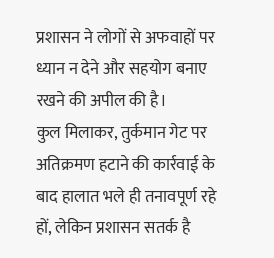प्रशासन ने लोगों से अफवाहों पर ध्यान न देने और सहयोग बनाए रखने की अपील की है।
कुल मिलाकर, तुर्कमान गेट पर अतिक्रमण हटाने की कार्रवाई के बाद हालात भले ही तनावपूर्ण रहे हों, लेकिन प्रशासन सतर्क है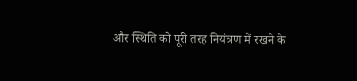और स्थिति को पूरी तरह नियंत्रण में रखने के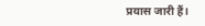प्रयास जारी हैं।